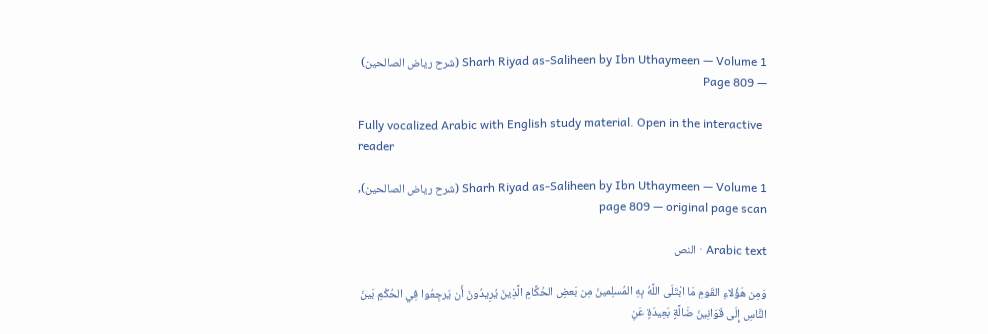Sharh Riyad as-Saliheen by Ibn Uthaymeen — Volume 1 (شرح رياض الصالحين) — Page 809

Fully vocalized Arabic with English study material. Open in the interactive reader

Sharh Riyad as-Saliheen by Ibn Uthaymeen — Volume 1 (شرح رياض الصالحين), page 809 — original page scan

Arabic text · النص

وَمِن هَؤُلاءِ القَومِ مَا ابْتَلَى اللَّهُ بِهِ المُسلِمينَ مِن بَعضِ الحُكَّامِ الَّذِينَ يُرِيدُونَ أَن يَرجِعُوا فِي الحُكْمِ بَينَ النَّاسِ إِلَى قَوَانِينَ ضَالَّةٍ بَعِيدَةٍ عَنِ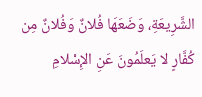الشَّرِيعَةِ، وَضَعَهَا فُلانٌ وَفُلانٌ مِن كُفَّارٍ لا يَعلَمُونَ عَنِ الإِسْلامِ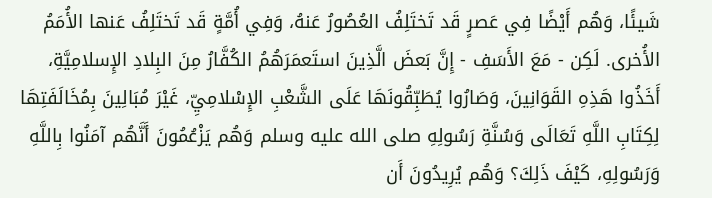شَيئًا، وَهُم أَيْضًا فِي عَصرٍ قَد تَختَلِفُ العُصُورُ عَنهُ، وَفِي أُمَّةٍ قَد تَختَلِفُ عَنها الأُمَمُ الأُخرى. لَكِن - مَعَ الأَسَفِ - إِنَّ بَعضَ الَّذِينَ استَعمَرَهُمُ الكُفَّارُ مِنَ البِلادِ الإِسلامِيَّةِ، أَخَذُوا هَذِهِ القَوَانِينَ، وَصَارُوا يُطَبِّقُونَهَا عَلَى الشَّعْبِ الإِسْلامِيِّ، غَيْرَ مُبَالِينَ بِمُخَالَفَتِهَا لِكِتَابِ اللَّهِ تَعَالَى وَسُنَّةِ رَسُولِهِ صلى الله عليه وسلم وَهُم يَزْعُمُونَ أَنَّهُم آمَنُوا بِاللَّهِ وَرَسُولِهِ، كَيْفَ ذَلِكَ؟ وَهُم يُرِيدُونَ أَن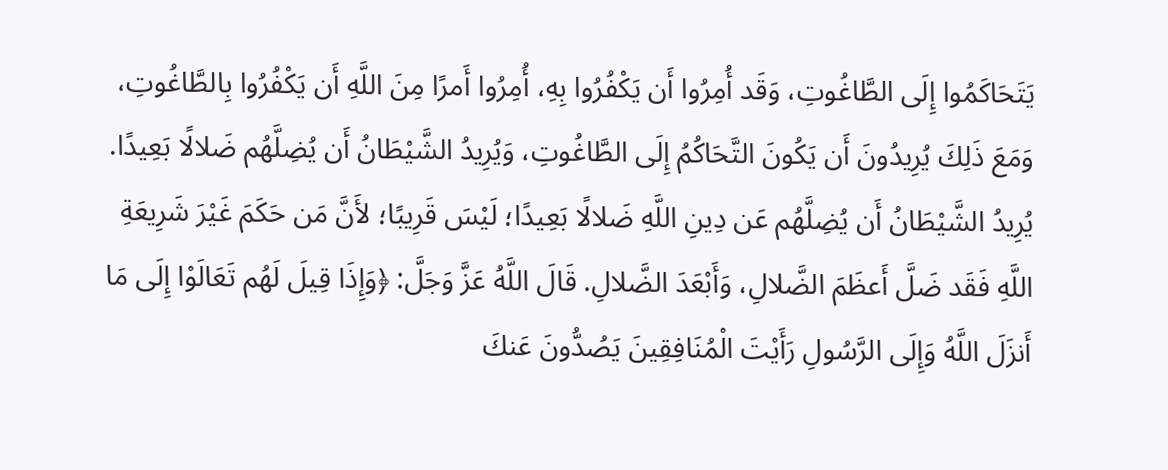يَتَحَاكَمُوا إِلَى الطَّاغُوتِ، وَقَد أُمِرُوا أَن يَكْفُرُوا بِهِ، أُمِرُوا أَمرًا مِنَ اللَّهِ أَن يَكْفُرُوا بِالطَّاغُوتِ، وَمَعَ ذَلِكَ يُرِيدُونَ أَن يَكُونَ التَّحَاكُمُ إِلَى الطَّاغُوتِ، وَيُرِيدُ الشَّيْطَانُ أَن يُضِلَّهُم ضَلالًا بَعِيدًا. يُرِيدُ الشَّيْطَانُ أَن يُضِلَّهُم عَن دِينِ اللَّهِ ضَلالًا بَعِيدًا؛ لَيْسَ قَرِيبًا؛ لأَنَّ مَن حَكَمَ غَيْرَ شَرِيعَةِ اللَّهِ فَقَد ضَلَّ أَعظَمَ الضَّلالِ، وَأَبْعَدَ الضَّلالِ. قَالَ اللَّهُ عَزَّ وَجَلَّ: ﴿وَإِذَا قِيلَ لَهُم تَعَالَوْا إِلَى مَا أَنزَلَ اللَّهُ وَإِلَى الرَّسُولِ رَأَيْتَ الْمُنَافِقِينَ يَصُدُّونَ عَنكَ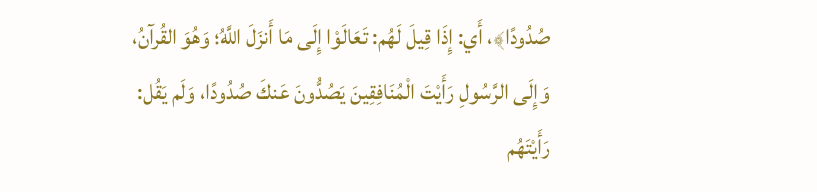صُدُودًا﴾، أَي: إِذَا قِيلَ لَهُم: تَعَالَوْا إِلَى مَا أَنزَلَ اللَّهُ؛ وَهُوَ القُرآنُ، وَإِلَى الرَّسُولِ رَأَيْتَ الْمُنَافِقِينَ يَصُدُّونَ عَنكَ صُدُودًا، وَلَم يَقُل: رَأَيْتَهُم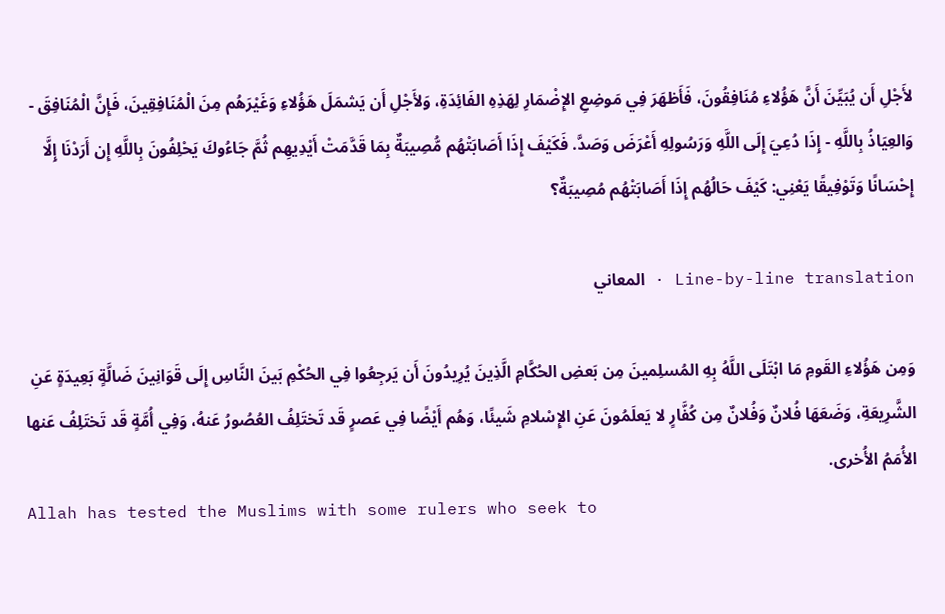لأَجْلِ أَن يُبَيِّنَ أَنَّ هَؤُلاءِ مُنَافِقُونَ، فَأَظهَرَ فِي مَوضِعِ الإِضْمَارِ لِهَذِهِ الفَائِدَةِ، وَلأَجْلِ أَن يَشمَلَ هَؤُلاءِ وَغَيْرَهُم مِنَ الْمُنَافِقِينَ، فَإِنَّ الْمُنَافِقَ - وَالعِيَاذُ بِاللَّهِ - إِذَا دُعِيَ إِلَى اللَّهِ وَرَسُولِهِ أَعْرَضَ وَصَدَّ. فَكَيْفَ إِذَا أَصَابَتْهُم مُّصِيبَةٌ بِمَا قَدَّمَتْ أَيْدِيهِم ثُمَّ جَاءُوكَ يَحْلِفُونَ بِاللَّهِ إِن أَرَدْنَا إِلَّا إِحْسَانًا وَتَوْفِيقًا يَعْنِي: كَيْفَ حَالُهُم إِذَا أَصَابَتْهُم مُصِيبَةٌ؟

Line-by-line translation · المعاني

وَمِن هَؤُلاءِ القَومِ مَا ابْتَلَى اللَّهُ بِهِ المُسلِمينَ مِن بَعضِ الحُكَّامِ الَّذِينَ يُرِيدُونَ أَن يَرجِعُوا فِي الحُكْمِ بَينَ النَّاسِ إِلَى قَوَانِينَ ضَالَّةٍ بَعِيدَةٍ عَنِ الشَّرِيعَةِ، وَضَعَهَا فُلانٌ وَفُلانٌ مِن كُفَّارٍ لا يَعلَمُونَ عَنِ الإِسْلامِ شَيئًا، وَهُم أَيْضًا فِي عَصرٍ قَد تَختَلِفُ العُصُورُ عَنهُ، وَفِي أُمَّةٍ قَد تَختَلِفُ عَنها الأُمَمُ الأُخرى.
Allah has tested the Muslims with some rulers who seek to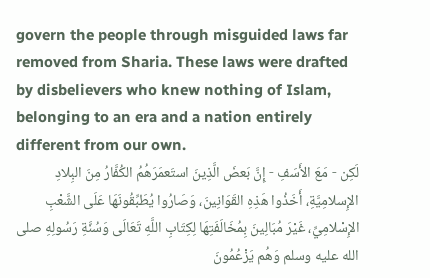govern the people through misguided laws far removed from Sharia. These laws were drafted by disbelievers who knew nothing of Islam, belonging to an era and a nation entirely different from our own.
لَكِن - مَعَ الأَسَفِ - إِنَّ بَعضَ الَّذِينَ استَعمَرَهُمُ الكُفَّارُ مِنَ البِلادِ الإِسلامِيَّةِ، أَخَذُوا هَذِهِ القَوَانِينَ، وَصَارُوا يُطَبِّقُونَهَا عَلَى الشَّعْبِ الإِسْلامِيِّ، غَيْرَ مُبَالِينَ بِمُخَالَفَتِهَا لِكِتَابِ اللَّهِ تَعَالَى وَسُنَّةِ رَسُولِهِ صلى الله عليه وسلم وَهُم يَزْعُمُونَ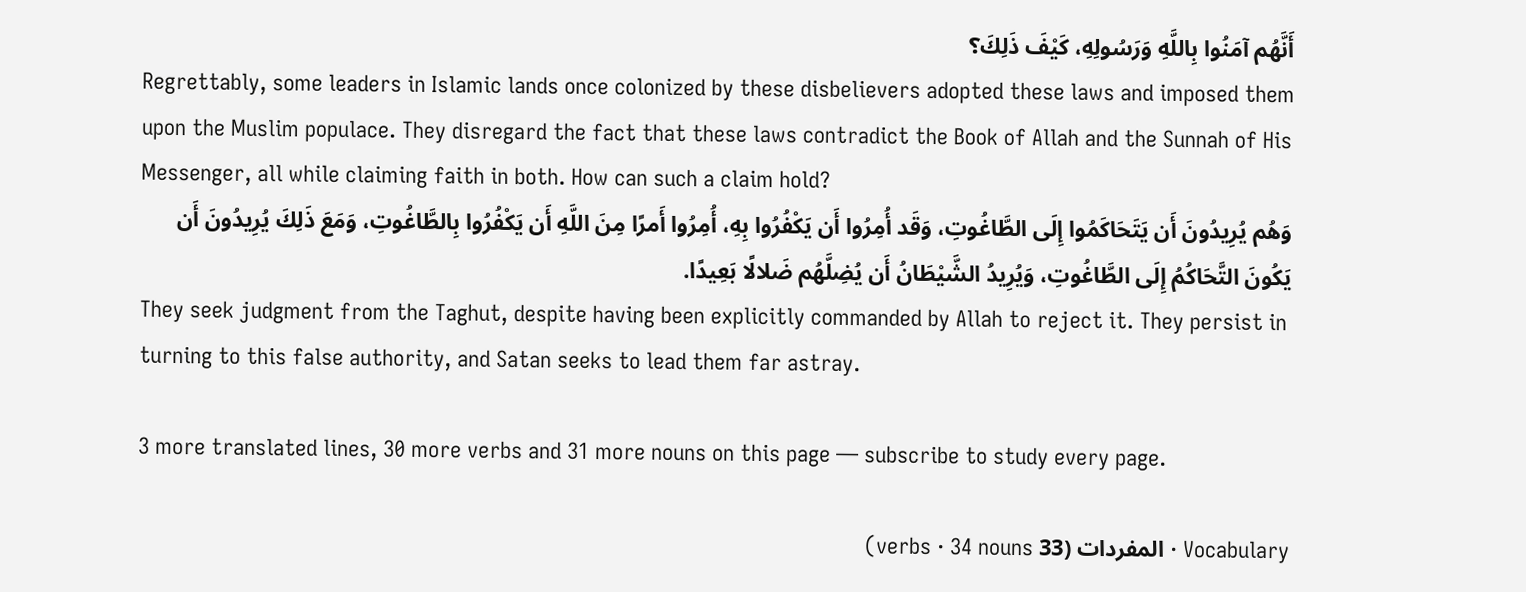أَنَّهُم آمَنُوا بِاللَّهِ وَرَسُولِهِ، كَيْفَ ذَلِكَ؟
Regrettably, some leaders in Islamic lands once colonized by these disbelievers adopted these laws and imposed them upon the Muslim populace. They disregard the fact that these laws contradict the Book of Allah and the Sunnah of His Messenger, all while claiming faith in both. How can such a claim hold?
وَهُم يُرِيدُونَ أَن يَتَحَاكَمُوا إِلَى الطَّاغُوتِ، وَقَد أُمِرُوا أَن يَكْفُرُوا بِهِ، أُمِرُوا أَمرًا مِنَ اللَّهِ أَن يَكْفُرُوا بِالطَّاغُوتِ، وَمَعَ ذَلِكَ يُرِيدُونَ أَن يَكُونَ التَّحَاكُمُ إِلَى الطَّاغُوتِ، وَيُرِيدُ الشَّيْطَانُ أَن يُضِلَّهُم ضَلالًا بَعِيدًا.
They seek judgment from the Taghut, despite having been explicitly commanded by Allah to reject it. They persist in turning to this false authority, and Satan seeks to lead them far astray.

3 more translated lines, 30 more verbs and 31 more nouns on this page — subscribe to study every page.

Vocabulary · المفردات (33 verbs · 34 nouns)